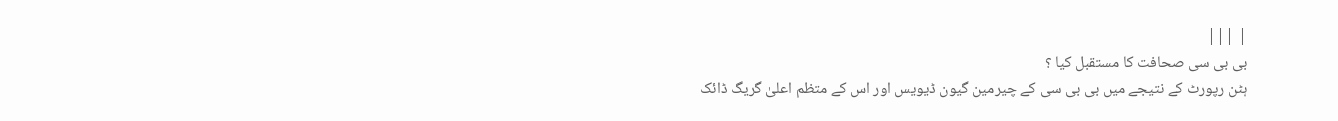| |||
بی بی سی صحافت کا مستقبل کیا ؟
ہٹن رپورٹ کے نتیجے میں بی بی سی کے چیرمین گیون ڈیویس اور اس کے متظم اعلیٰ گریگ ڈائک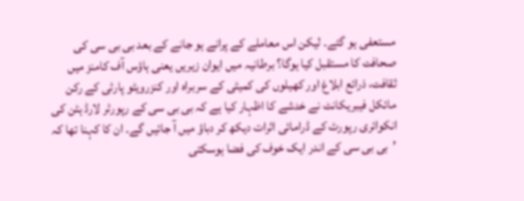مستعفی ہو گئے۔ لیکن اس معاملے کے پرانے ہو جانے کے بعد بی بی سی کی صحافت کا مستقبل کیا ہوگا؟ برطانیہ میں ایوان زیریں یعنی ہاؤس آف کامنز میں ثقافت، ذرائع ابلاغ اور کھیلوں کی کمیٹی کے سربراہ اور کنزرویٹو پارٹی کے رکن مائکل فیبریکانٹ نے خدشے کا اظہار کیا ہے کہ بی بی سی کے رپورٹر لارڈ ہٹن کی انکوائری رپورٹ کے ڈرامائی اثرات دیکھ کر دباؤ میں آ جائیں گے۔ ان کا کہنا تھا کہ ’بی بی سی کے اندر ایک خوف کی فضا ہوسکتی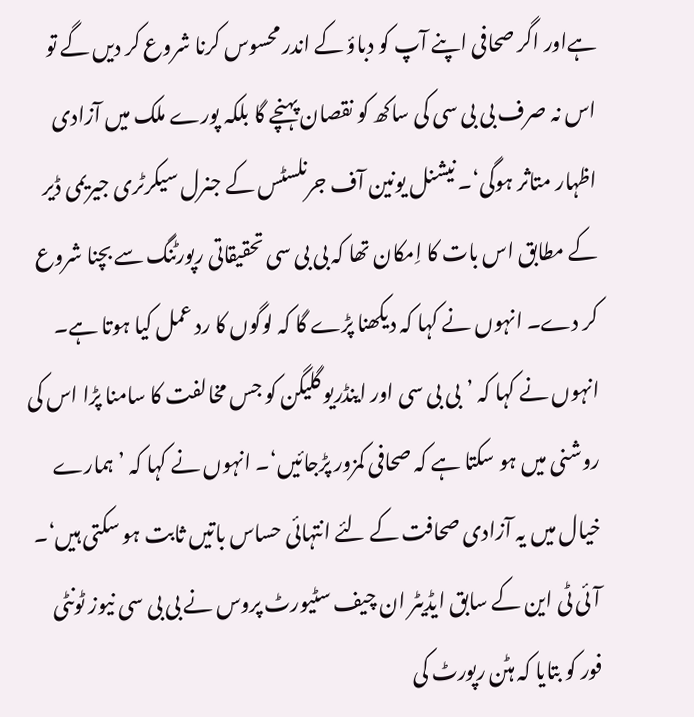ہےاور اگر صحافی اپنے آپ کو دباؤ کے اندر محسوس کرنا شروع کر دیں گے تو اس نہ صرف بی بی سی کی ساکھ کو نقصان پہنچے گا بلکہ پورے ملک میں آزادی اظہار متاثر ہوگی‘۔ نیشنل یونین آف جرنلسٹس کے جنرل سیکرٹری جیریمی ڈیر کے مطابق اس بات کا اِمکان تھا کہ بی بی سی تحقیقاتی رپورٹنگ سے بچنا شروع کر دے۔ انہوں نے کہا کہ دیکھنا پڑے گا کہ لوگوں کا رد عمل کیا ہوتا ہے۔ انہوں نے کہا کہ ’بی بی سی اور اینڈریو گلیگن کو جس مخالفت کا سامنا پڑا اس کی روشنی میں ہو سکتا ہے کہ صحافی کمزور پڑجائیں‘۔ انہوں نے کہا کہ ’ہمارے خیال میں یہ آزادی صحافت کے لئے انتہائی حساس باتیں ثابت ہو سکتی ہیں‘۔ آئی ٹی این کے سابق ایڈیٹر ان چیف سٹیورٹ پروس نے بی بی سی نیوز ٹونٹی فور کو بتایا کہ ہٹن رپورٹ کی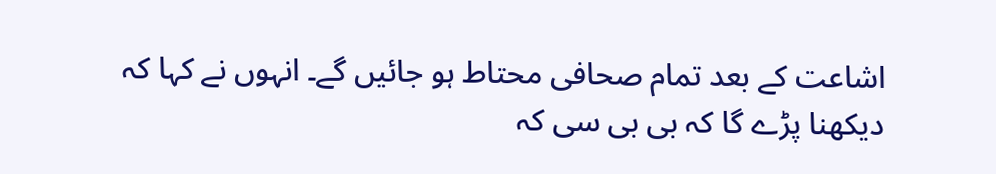اشاعت کے بعد تمام صحافی محتاط ہو جائیں گے۔ انہوں نے کہا کہ دیکھنا پڑے گا کہ بی بی سی کہ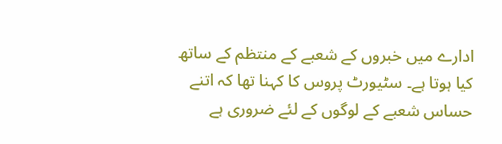ادارے میں خبروں کے شعبے کے منتظم کے ساتھ کیا ہوتا ہے۔ سٹیورٹ پروس کا کہنا تھا کہ اتنے حساس شعبے کے لوگوں کے لئے ضروری ہے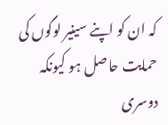کہ ان کو اپنے سینیر لوگوں کی حمایت حاصل ہو کیونکہ دوسری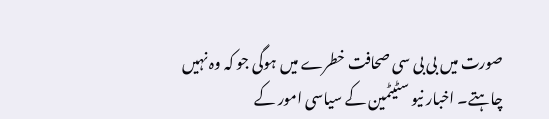صورت میں بی بی سی صحافت خطرے میں ہوگی جو کہ وہ نہیں چاہتے۔ اخبار نیو سٹیٹمین کے سیاسی امور کے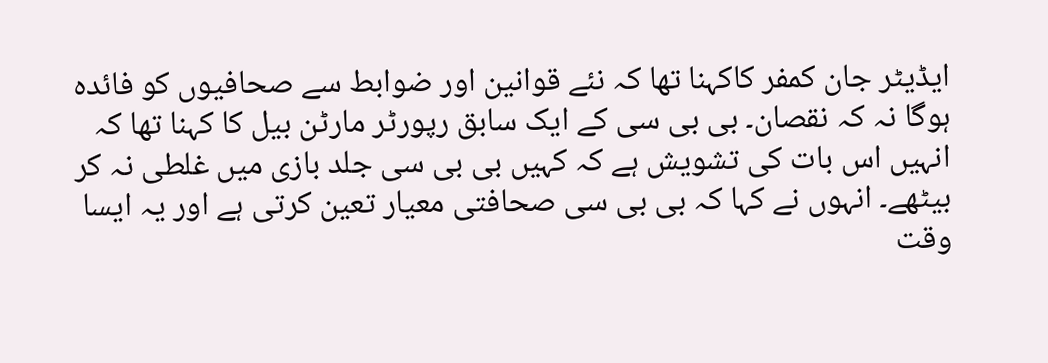ایڈیٹر جان کمفر کاکہنا تھا کہ نئے قوانین اور ضوابط سے صحافیوں کو فائدہ ہوگا نہ کہ نقصان۔ بی بی سی کے ایک سابق رپورٹر مارٹن بیل کا کہنا تھا کہ انہیں اس بات کی تشویش ہے کہ کہیں بی بی سی جلد بازی میں غلطی نہ کر بیٹھے۔ انہوں نے کہا کہ بی بی سی صحافتی معیار تعین کرتی ہے اور یہ ایسا وقت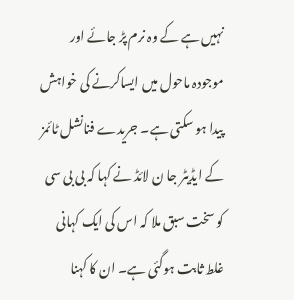نہیں ہے کے وہ نرم پڑ جائے اور موجودہ ماحول میں ایساکرنے کی خواہش پیدا ہو سکتی ہے۔ جریدے فنانشل ٹائمز کے ایڈیٹر جا ن لائڈ نے کہا کہ بی بی سی کو سخت سبق ملا کہ اس کی ایک کہانی غلط ثابت ہوگئی ہے۔ ان کا کہنا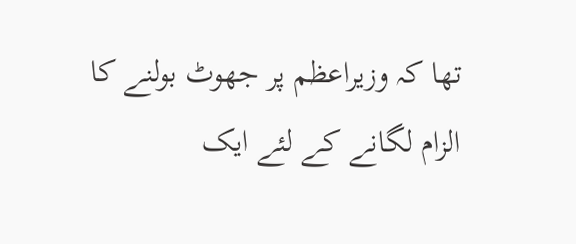تھا کہ وزیراعظم پر جھوٹ بولنے کا الزام لگانے کے لئے ایک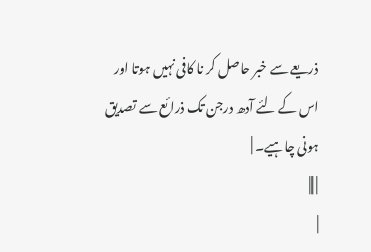ذریعے سے خبر حاصل کر نا کافی نہیں ہوتا اور اس کے لئے آدھ درجن تک ذرائع سے تصدیق ہونی چاہیے۔ |
| |||
|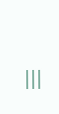|||